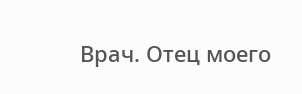Врач. Отец моего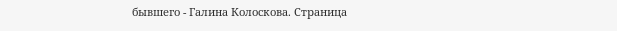бывшего - Галина Колоскова. Страница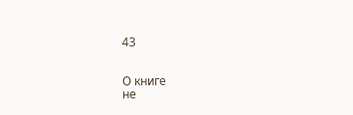43


О книге
не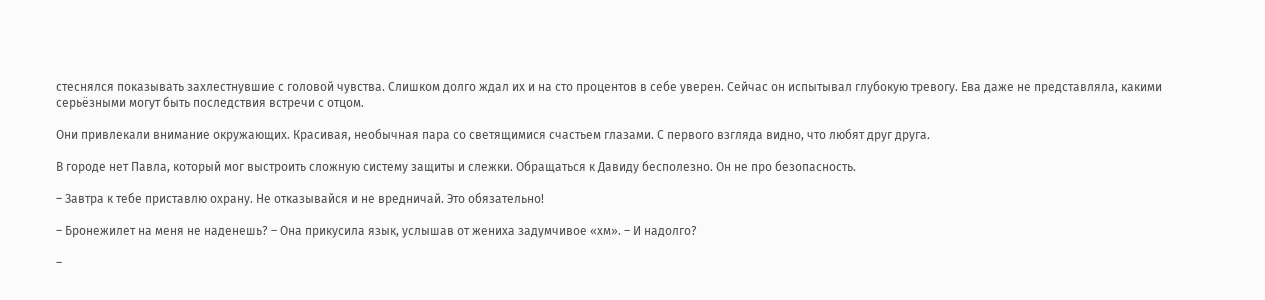стеснялся показывать захлестнувшие с головой чувства. Слишком долго ждал их и на сто процентов в себе уверен. Сейчас он испытывал глубокую тревогу. Ева даже не представляла, какими серьёзными могут быть последствия встречи с отцом.

Они привлекали внимание окружающих. Красивая, необычная пара со светящимися счастьем глазами. С первого взгляда видно, что любят друг друга.

В городе нет Павла, который мог выстроить сложную систему защиты и слежки. Обращаться к Давиду бесполезно. Он не про безопасность.

– Завтра к тебе приставлю охрану. Не отказывайся и не вредничай. Это обязательно!

– Бронежилет на меня не наденешь? – Она прикусила язык, услышав от жениха задумчивое «хм». – И надолго?

–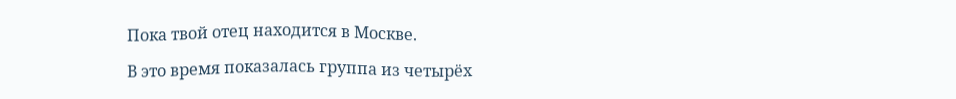Пока твой отец находится в Москве.

В это время показалась группа из четырёх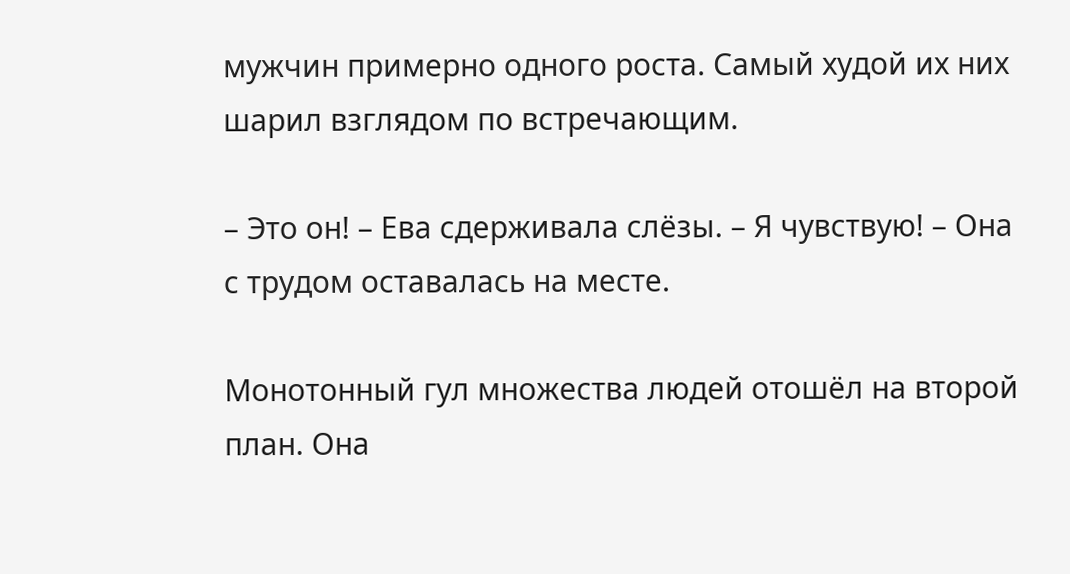мужчин примерно одного роста. Самый худой их них шарил взглядом по встречающим.

– Это он! – Ева сдерживала слёзы. – Я чувствую! – Она с трудом оставалась на месте.

Монотонный гул множества людей отошёл на второй план. Она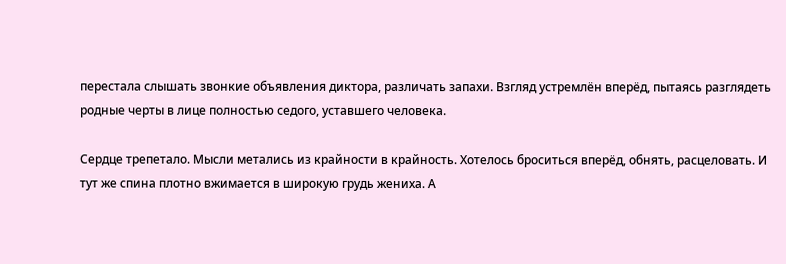перестала слышать звонкие объявления диктора, различать запахи. Взгляд устремлён вперёд, пытаясь разглядеть родные черты в лице полностью седого, уставшего человека.

Сердце трепетало. Мысли метались из крайности в крайность. Хотелось броситься вперёд, обнять, расцеловать. И тут же спина плотно вжимается в широкую грудь жениха. А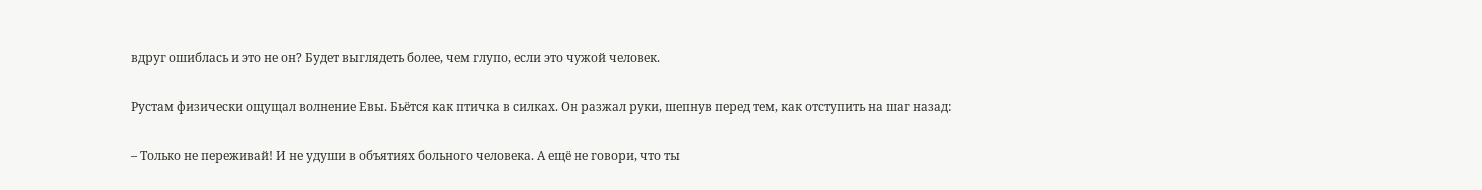вдруг ошиблась и это не он? Будет выглядеть более, чем глупо, если это чужой человек.

Рустам физически ощущал волнение Евы. Бьётся как птичка в силках. Он разжал руки, шепнув перед тем, как отступить на шаг назад:

– Только не переживай! И не удуши в объятиях больного человека. А ещё не говори, что ты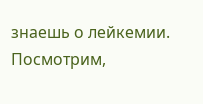знаешь о лейкемии. Посмотрим,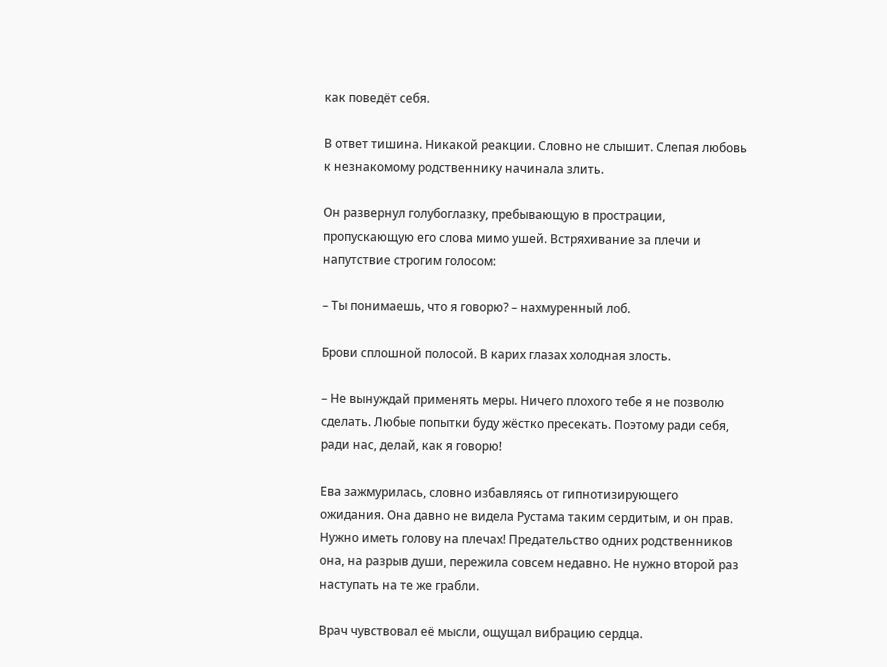как поведёт себя.

В ответ тишина. Никакой реакции. Словно не слышит. Слепая любовь к незнакомому родственнику начинала злить.

Он развернул голубоглазку, пребывающую в прострации, пропускающую его слова мимо ушей. Встряхивание за плечи и напутствие строгим голосом:

– Ты понимаешь, что я говорю? – нахмуренный лоб.

Брови сплошной полосой. В карих глазах холодная злость.

– Не вынуждай применять меры. Ничего плохого тебе я не позволю сделать. Любые попытки буду жёстко пресекать. Поэтому ради себя, ради нас, делай, как я говорю!

Ева зажмурилась, словно избавляясь от гипнотизирующего ожидания. Она давно не видела Рустама таким сердитым, и он прав. Нужно иметь голову на плечах! Предательство одних родственников она, на разрыв души, пережила совсем недавно. Не нужно второй раз наступать на те же грабли.

Врач чувствовал её мысли, ощущал вибрацию сердца.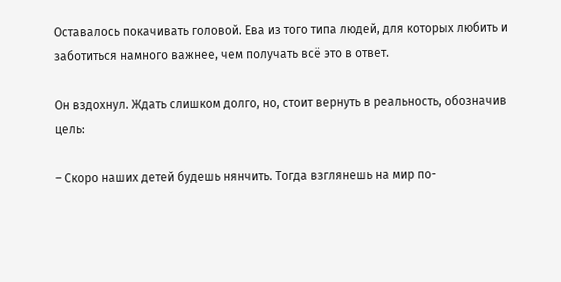Оставалось покачивать головой. Ева из того типа людей, для которых любить и заботиться намного важнее, чем получать всё это в ответ.

Он вздохнул. Ждать слишком долго, но, стоит вернуть в реальность, обозначив цель:

– Скоро наших детей будешь нянчить. Тогда взглянешь на мир по-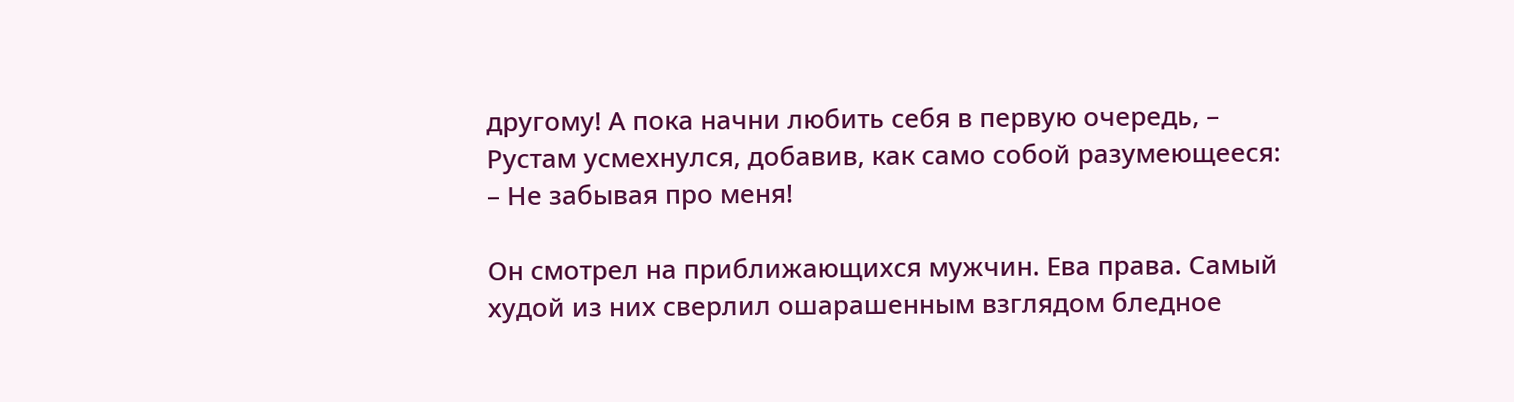другому! А пока начни любить себя в первую очередь, – Рустам усмехнулся, добавив, как само собой разумеющееся: – Не забывая про меня!

Он смотрел на приближающихся мужчин. Ева права. Самый худой из них сверлил ошарашенным взглядом бледное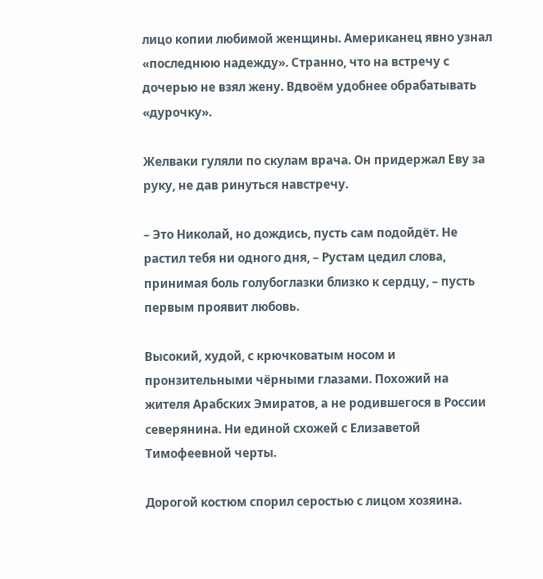лицо копии любимой женщины. Американец явно узнал «последнюю надежду». Странно, что на встречу с дочерью не взял жену. Вдвоём удобнее обрабатывать «дурочку».

Желваки гуляли по скулам врача. Он придержал Еву за руку, не дав ринуться навстречу.

– Это Николай, но дождись, пусть сам подойдёт. Не растил тебя ни одного дня, – Рустам цедил слова, принимая боль голубоглазки близко к сердцу, – пусть первым проявит любовь.

Высокий, худой, с крючковатым носом и пронзительными чёрными глазами. Похожий на жителя Арабских Эмиратов, а не родившегося в России северянина. Ни единой схожей с Елизаветой Тимофеевной черты.

Дорогой костюм спорил серостью с лицом хозяина.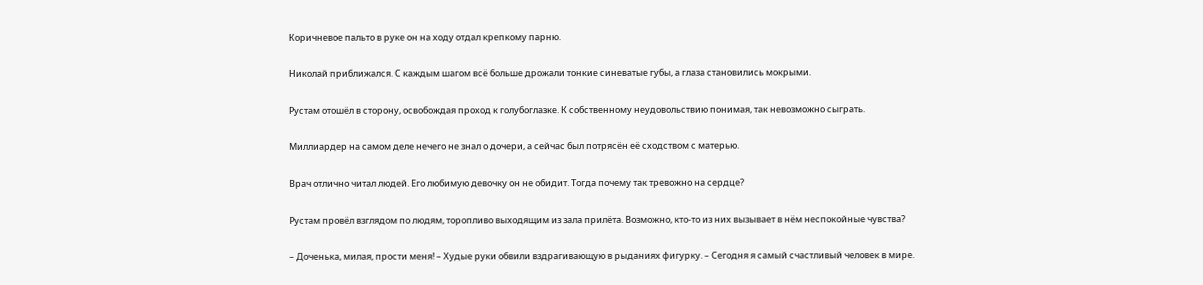Коричневое пальто в руке он на ходу отдал крепкому парню.

Николай приближался. С каждым шагом всё больше дрожали тонкие синеватые губы, а глаза становились мокрыми.

Рустам отошёл в сторону, освобождая проход к голубоглазке. К собственному неудовольствию понимая, так невозможно сыграть.

Миллиардер на самом деле нечего не знал о дочери, а сейчас был потрясён её сходством с матерью.

Врач отлично читал людей. Его любимую девочку он не обидит. Тогда почему так тревожно на сердце?

Рустам провёл взглядом по людям, торопливо выходящим из зала прилёта. Возможно, кто-то из них вызывает в нём неспокойные чувства?

– Доченька, милая, прости меня! – Худые руки обвили вздрагивающую в рыданиях фигурку. – Сегодня я самый счастливый человек в мире.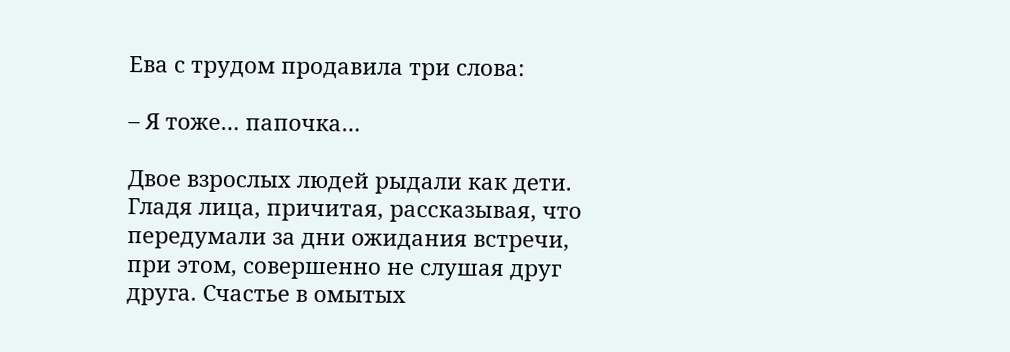Ева с трудом продавила три слова:

– Я тоже… папочка…

Двое взрослых людей рыдали как дети. Гладя лица, причитая, рассказывая, что передумали за дни ожидания встречи, при этом, совершенно не слушая друг друга. Счастье в омытых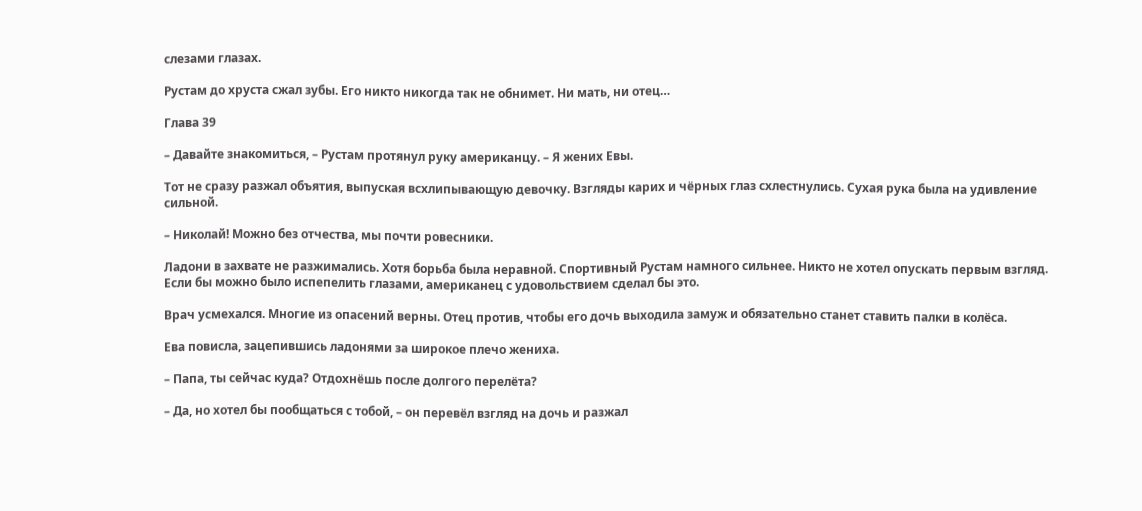слезами глазах.

Рустам до хруста сжал зубы. Его никто никогда так не обнимет. Ни мать, ни отец…

Глава 39

– Давайте знакомиться, – Рустам протянул руку американцу. – Я жених Евы.

Тот не сразу разжал объятия, выпуская всхлипывающую девочку. Взгляды карих и чёрных глаз схлестнулись. Сухая рука была на удивление сильной.

– Николай! Можно без отчества, мы почти ровесники.

Ладони в захвате не разжимались. Хотя борьба была неравной. Спортивный Рустам намного сильнее. Никто не хотел опускать первым взгляд. Если бы можно было испепелить глазами, американец с удовольствием сделал бы это.

Врач усмехался. Многие из опасений верны. Отец против, чтобы его дочь выходила замуж и обязательно станет ставить палки в колёса.

Ева повисла, зацепившись ладонями за широкое плечо жениха.

– Папа, ты сейчас куда? Отдохнёшь после долгого перелёта?

– Да, но хотел бы пообщаться с тобой, – он перевёл взгляд на дочь и разжал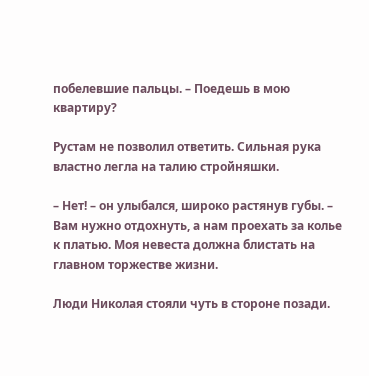побелевшие пальцы. – Поедешь в мою квартиру?

Рустам не позволил ответить. Сильная рука властно легла на талию стройняшки.

– Нет! – он улыбался, широко растянув губы. – Вам нужно отдохнуть, а нам проехать за колье к платью. Моя невеста должна блистать на главном торжестве жизни.

Люди Николая стояли чуть в стороне позади.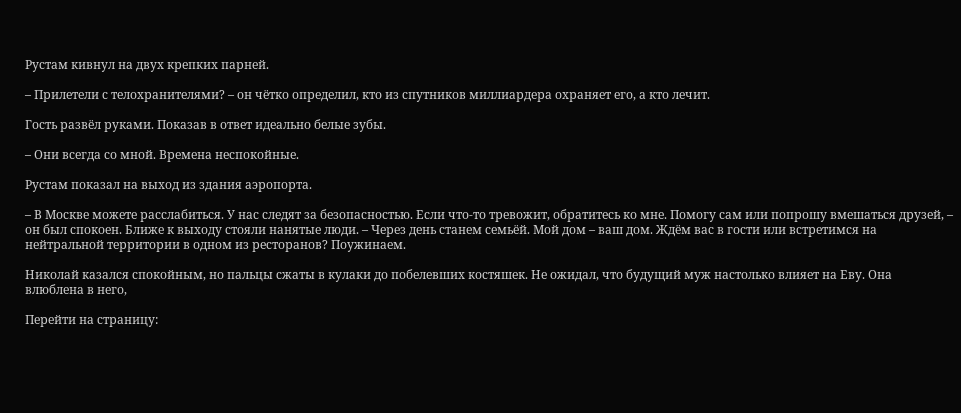Рустам кивнул на двух крепких парней.

– Прилетели с телохранителями? – он чётко определил, кто из спутников миллиардера охраняет его, а кто лечит.

Гость развёл руками. Показав в ответ идеально белые зубы.

– Они всегда со мной. Времена неспокойные.

Рустам показал на выход из здания аэропорта.

– В Москве можете расслабиться. У нас следят за безопасностью. Если что-то тревожит, обратитесь ко мне. Помогу сам или попрошу вмешаться друзей, – он был спокоен. Ближе к выходу стояли нанятые люди. – Через день станем семьёй. Мой дом – ваш дом. Ждём вас в гости или встретимся на нейтральной территории в одном из ресторанов? Поужинаем.

Николай казался спокойным, но пальцы сжаты в кулаки до побелевших костяшек. Не ожидал, что будущий муж настолько влияет на Еву. Она влюблена в него,

Перейти на страницу: